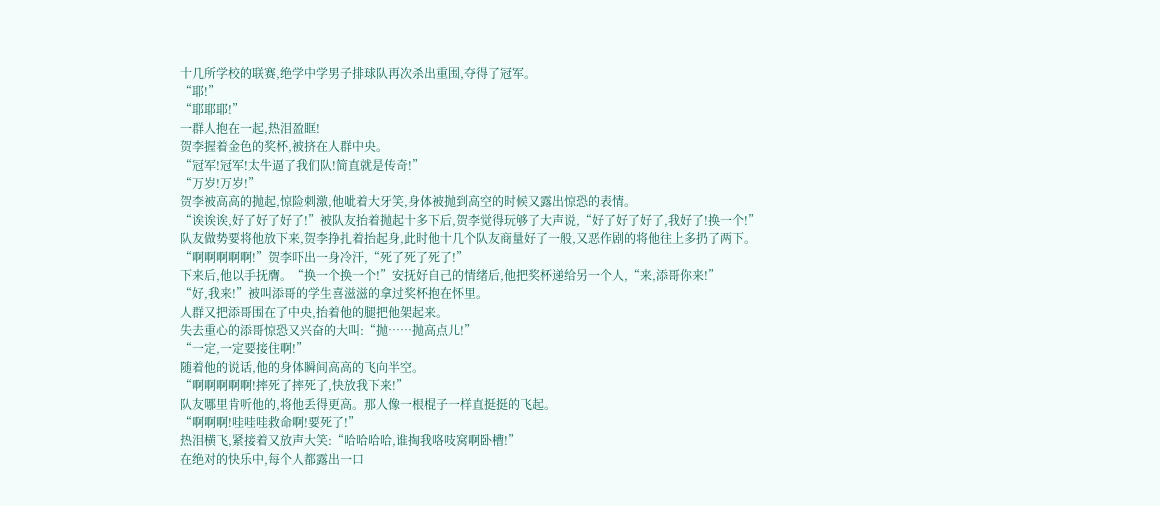十几所学校的联赛,绝学中学男子排球队再次杀出重围,夺得了冠军。
“耶!”
“耶耶耶!”
一群人抱在一起,热泪盈眶!
贺李握着金色的奖杯,被挤在人群中央。
“冠军!冠军!太牛逼了我们队!简直就是传奇!”
“万岁!万岁!”
贺李被高高的抛起,惊险刺激,他呲着大牙笑,身体被抛到高空的时候又露出惊恐的表情。
“诶诶诶,好了好了好了!”被队友抬着抛起十多下后,贺李觉得玩够了大声说,“好了好了好了,我好了!换一个!”
队友做势要将他放下来,贺李挣扎着抬起身,此时他十几个队友商量好了一般,又恶作剧的将他往上多扔了两下。
“啊啊啊啊啊!”贺李吓出一身冷汗,“死了死了死了!”
下来后,他以手抚膺。“换一个换一个!”安抚好自己的情绪后,他把奖杯递给另一个人,“来,添哥你来!”
“好,我来!”被叫添哥的学生喜滋滋的拿过奖杯抱在怀里。
人群又把添哥围在了中央,抬着他的腿把他架起来。
失去重心的添哥惊恐又兴奋的大叫:“抛……抛高点儿!”
“一定,一定要接住啊!”
随着他的说话,他的身体瞬间高高的飞向半空。
“啊啊啊啊啊!摔死了摔死了,快放我下来!”
队友哪里肯听他的,将他丢得更高。那人像一根棍子一样直挺挺的飞起。
“啊啊啊!哇哇哇救命啊!要死了!”
热泪横飞,紧接着又放声大笑:“哈哈哈哈,谁掏我咯吱窝啊卧槽!”
在绝对的快乐中,每个人都露出一口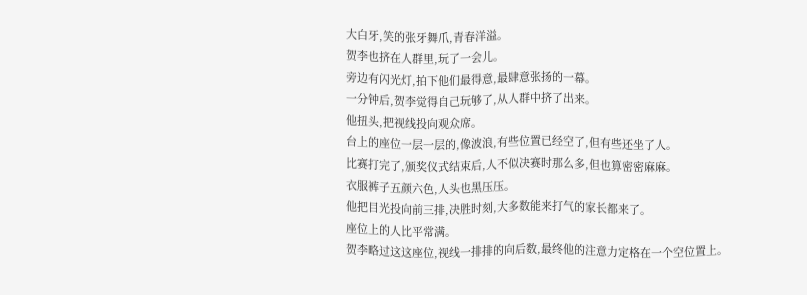大白牙,笑的张牙舞爪,青春洋溢。
贺李也挤在人群里,玩了一会儿。
旁边有闪光灯,拍下他们最得意,最肆意张扬的一幕。
一分钟后,贺李觉得自己玩够了,从人群中挤了出来。
他扭头,把视线投向观众席。
台上的座位一层一层的,像波浪,有些位置已经空了,但有些还坐了人。
比赛打完了,颁奖仪式结束后,人不似决赛时那么多,但也算密密麻麻。
衣服裤子五颜六色,人头也黑压压。
他把目光投向前三排,决胜时刻,大多数能来打气的家长都来了。
座位上的人比平常满。
贺李略过这这座位,视线一排排的向后数,最终他的注意力定格在一个空位置上。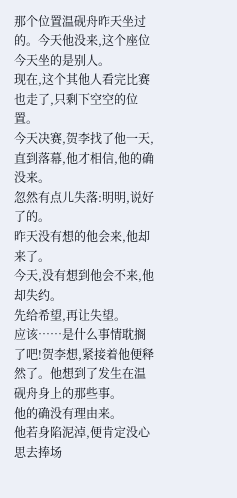那个位置温砚舟昨天坐过的。今天他没来,这个座位今天坐的是别人。
现在,这个其他人看完比赛也走了,只剩下空空的位置。
今天决赛,贺李找了他一天,直到落幕,他才相信,他的确没来。
忽然有点儿失落:明明,说好了的。
昨天没有想的他会来,他却来了。
今天,没有想到他会不来,他却失约。
先给希望,再让失望。
应该……是什么事情耽搁了吧!贺李想,紧接着他便释然了。他想到了发生在温砚舟身上的那些事。
他的确没有理由来。
他若身陷泥淖,便肯定没心思去捧场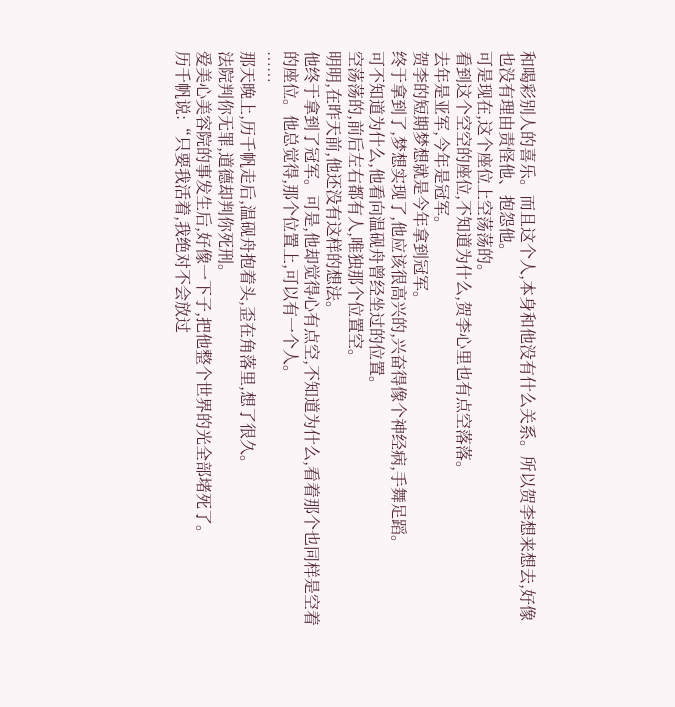和喝彩别人的喜乐。而且这个人,本身和他没有什么关系。所以贺李想来想去,好像也没有理由责怪他、抱怨他。
可是现在,这个座位上空荡荡的。
看到这个空空的座位,不知道为什么,贺李心里也有点空落落。
去年是亚军,今年是冠军。
贺李的短期梦想就是今年拿到冠军。
终于拿到了,梦想实现了,他应该很高兴的,兴奋得像个神经病,手舞足蹈。
可不知道为什么,他看向温砚舟曾经坐过的位置。
空荡荡的,前后左右都有人,唯独那个位置空。
明明,在昨天前,他还没有这样的想法。
他终于拿到了冠军。可是,他却觉得心有点空,不知道为什么,看着那个也同样是空着的座位。他总觉得,那个位置上,可以有一个人。
……
那天晚上,历千帆走后,温砚舟抱着头,歪在角落里,想了很久。
法院判你无罪,道德却判你死刑。
爱美心美容院的事发生后,好像一下子,把他整个世界的光全部堵死了。
历千帆说:“只要我活着,我绝对不会放过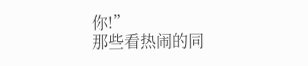你!”
那些看热闹的同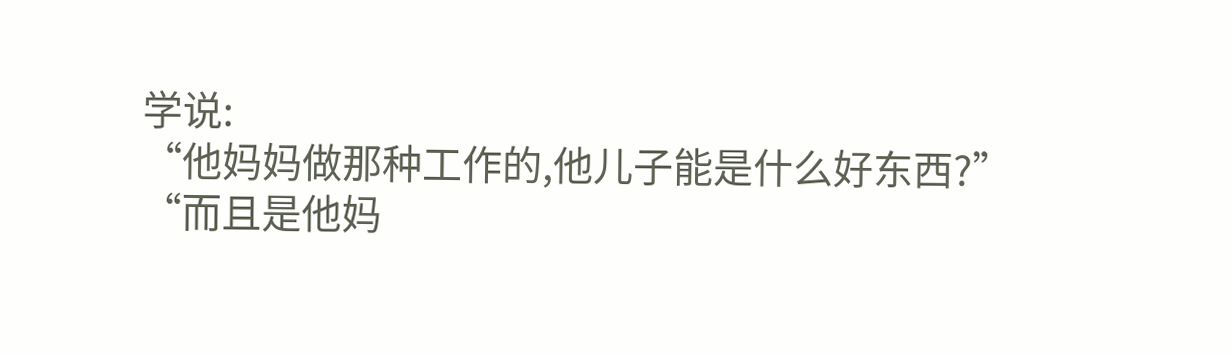学说:
“他妈妈做那种工作的,他儿子能是什么好东西?”
“而且是他妈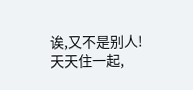诶,又不是别人!天天住一起,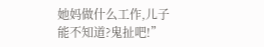她妈做什么工作,儿子能不知道?鬼扯吧!”